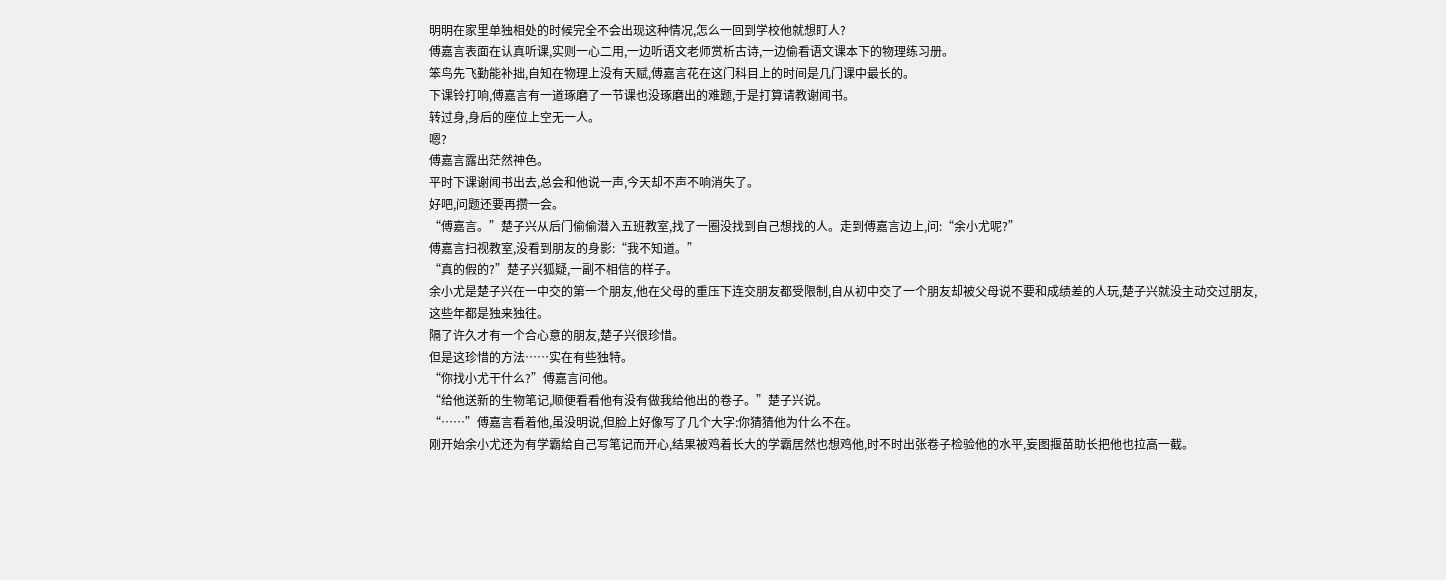明明在家里单独相处的时候完全不会出现这种情况,怎么一回到学校他就想盯人?
傅嘉言表面在认真听课,实则一心二用,一边听语文老师赏析古诗,一边偷看语文课本下的物理练习册。
笨鸟先飞勤能补拙,自知在物理上没有天赋,傅嘉言花在这门科目上的时间是几门课中最长的。
下课铃打响,傅嘉言有一道琢磨了一节课也没琢磨出的难题,于是打算请教谢闻书。
转过身,身后的座位上空无一人。
嗯?
傅嘉言露出茫然神色。
平时下课谢闻书出去,总会和他说一声,今天却不声不响消失了。
好吧,问题还要再攒一会。
“傅嘉言。”楚子兴从后门偷偷潜入五班教室,找了一圈没找到自己想找的人。走到傅嘉言边上,问:“余小尤呢?”
傅嘉言扫视教室,没看到朋友的身影:“我不知道。”
“真的假的?”楚子兴狐疑,一副不相信的样子。
余小尤是楚子兴在一中交的第一个朋友,他在父母的重压下连交朋友都受限制,自从初中交了一个朋友却被父母说不要和成绩差的人玩,楚子兴就没主动交过朋友,这些年都是独来独往。
隔了许久才有一个合心意的朋友,楚子兴很珍惜。
但是这珍惜的方法……实在有些独特。
“你找小尤干什么?”傅嘉言问他。
“给他送新的生物笔记,顺便看看他有没有做我给他出的卷子。”楚子兴说。
“……”傅嘉言看着他,虽没明说,但脸上好像写了几个大字:你猜猜他为什么不在。
刚开始余小尤还为有学霸给自己写笔记而开心,结果被鸡着长大的学霸居然也想鸡他,时不时出张卷子检验他的水平,妄图揠苗助长把他也拉高一截。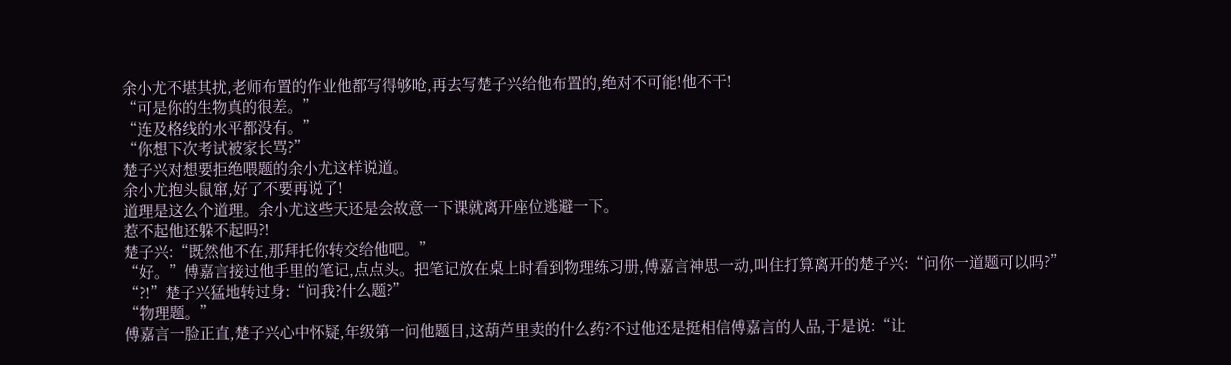余小尤不堪其扰,老师布置的作业他都写得够呛,再去写楚子兴给他布置的,绝对不可能!他不干!
“可是你的生物真的很差。”
“连及格线的水平都没有。”
“你想下次考试被家长骂?”
楚子兴对想要拒绝喂题的余小尤这样说道。
余小尤抱头鼠窜,好了不要再说了!
道理是这么个道理。余小尤这些天还是会故意一下课就离开座位逃避一下。
惹不起他还躲不起吗?!
楚子兴:“既然他不在,那拜托你转交给他吧。”
“好。”傅嘉言接过他手里的笔记,点点头。把笔记放在桌上时看到物理练习册,傅嘉言神思一动,叫住打算离开的楚子兴:“问你一道题可以吗?”
“?!”楚子兴猛地转过身:“问我?什么题?”
“物理题。”
傅嘉言一脸正直,楚子兴心中怀疑,年级第一问他题目,这葫芦里卖的什么药?不过他还是挺相信傅嘉言的人品,于是说:“让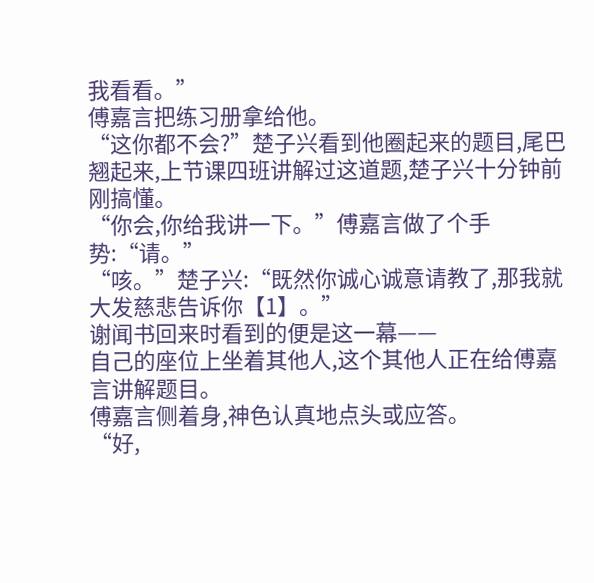我看看。”
傅嘉言把练习册拿给他。
“这你都不会?”楚子兴看到他圈起来的题目,尾巴翘起来,上节课四班讲解过这道题,楚子兴十分钟前刚搞懂。
“你会,你给我讲一下。”傅嘉言做了个手势:“请。”
“咳。”楚子兴:“既然你诚心诚意请教了,那我就大发慈悲告诉你【1】。”
谢闻书回来时看到的便是这一幕——
自己的座位上坐着其他人,这个其他人正在给傅嘉言讲解题目。
傅嘉言侧着身,神色认真地点头或应答。
“好,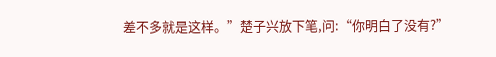差不多就是这样。”楚子兴放下笔,问:“你明白了没有?”